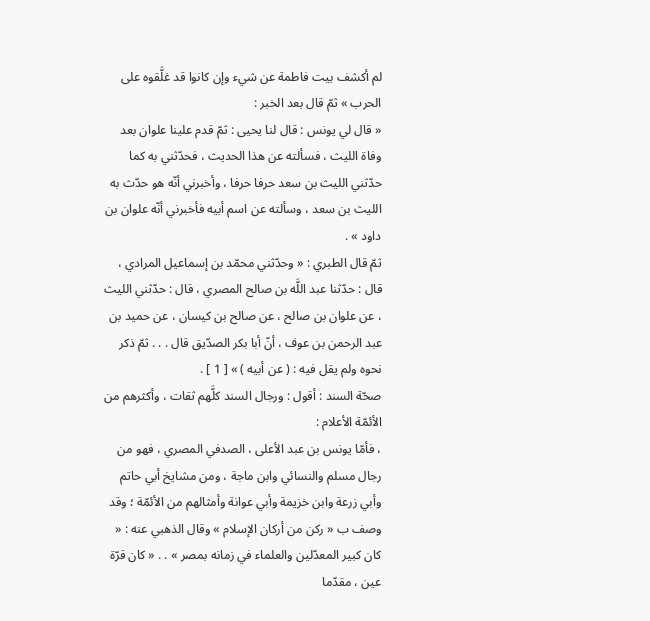لم أكشف بيت فاطمة عن شيء وإن كانوا قد غلَّقوه على الحرب » ثمّ قال بعد الخبر :
« قال لي يونس : قال لنا يحيى : ثمّ قدم علينا علوان بعد وفاة الليث ، فسألته عن هذا الحديث ، فحدّثني به كما حدّثني الليث بن سعد حرفا حرفا ، وأخبرني أنّه هو حدّث به الليث بن سعد ، وسألته عن اسم أبيه فأخبرني أنّه علوان بن داود » .
ثمّ قال الطبري : « وحدّثني محمّد بن إسماعيل المرادي ، قال : حدّثنا عبد اللَّه بن صالح المصري ، قال : حدّثني الليث ، عن علوان بن صالح ، عن صالح بن كيسان ، عن حميد بن عبد الرحمن بن عوف ، أنّ أبا بكر الصدّيق قال . . . ثمّ ذكر نحوه ولم يقل فيه : ( عن أبيه ) » [ 1 ] .
صحّة السند : أقول : ورجال السند كلَّهم ثقات ، وأكثرهم من الأئمّة الأعلام :
، فأمّا يونس بن عبد الأعلى ، الصدفي المصري ، فهو من رجال مسلم والنسائي وابن ماجة ، ومن مشايخ أبي حاتم وأبي زرعة وابن خزيمة وأبي عوانة وأمثالهم من الأئمّة ؛ وقد وصف ب « ركن من أركان الإسلام » وقال الذهبي عنه : « كان كبير المعدّلين والعلماء في زمانه بمصر » . . « كان قرّة عين ، مقدّما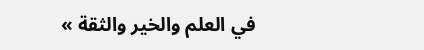في العلم والخير والثقة »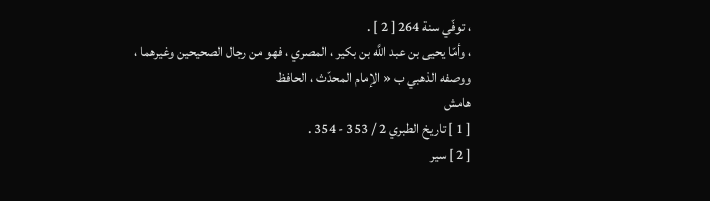، توفّي سنة 264 [ 2 ] .
، وأمّا يحيى بن عبد اللَّه بن بكير ، المصري ، فهو من رجال الصحيحين وغيرهما ، ووصفه الذهبي ب « الإمام المحدّث ، الحافظ
هامش
[ 1 ] تاريخ الطبري 2 / 353 - 354 .
[ 2 ] سير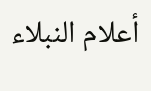أعلام النبلاء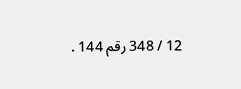12 / 348 رقم 144 .